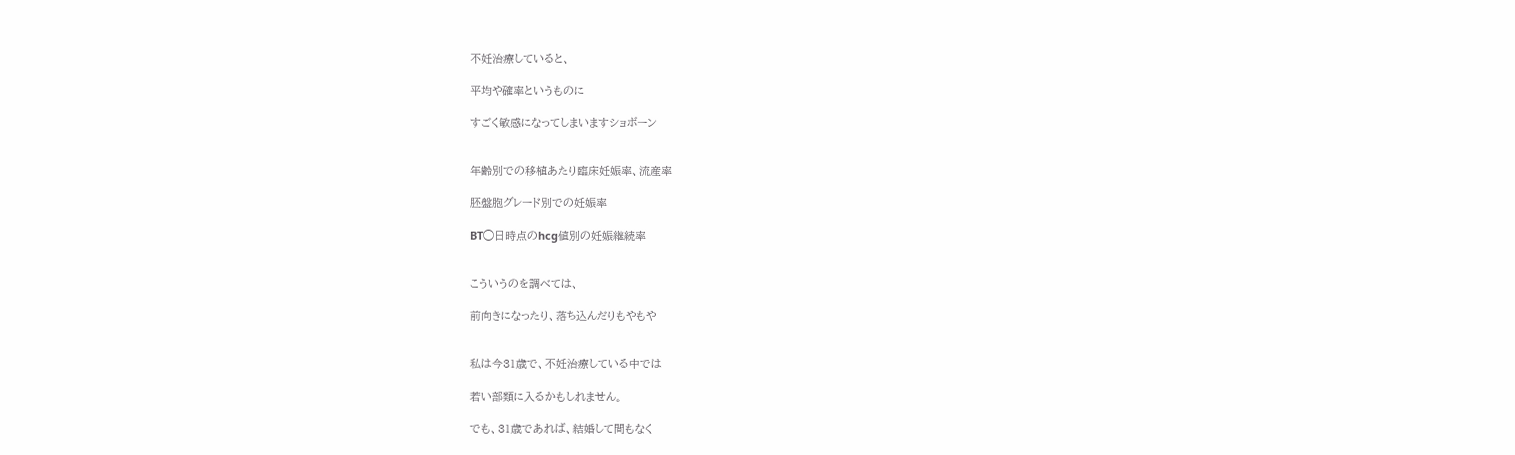不妊治療していると、

平均や確率というものに

すごく敏感になってしまいますショボーン


年齢別での移植あたり臨床妊娠率、流産率

胚盤胞グレード別での妊娠率

BT◯日時点のhcg値別の妊娠継続率


こういうのを調べては、

前向きになったり、落ち込んだりもやもや


私は今31歳で、不妊治療している中では

若い部類に入るかもしれません。

でも、31歳であれば、結婚して間もなく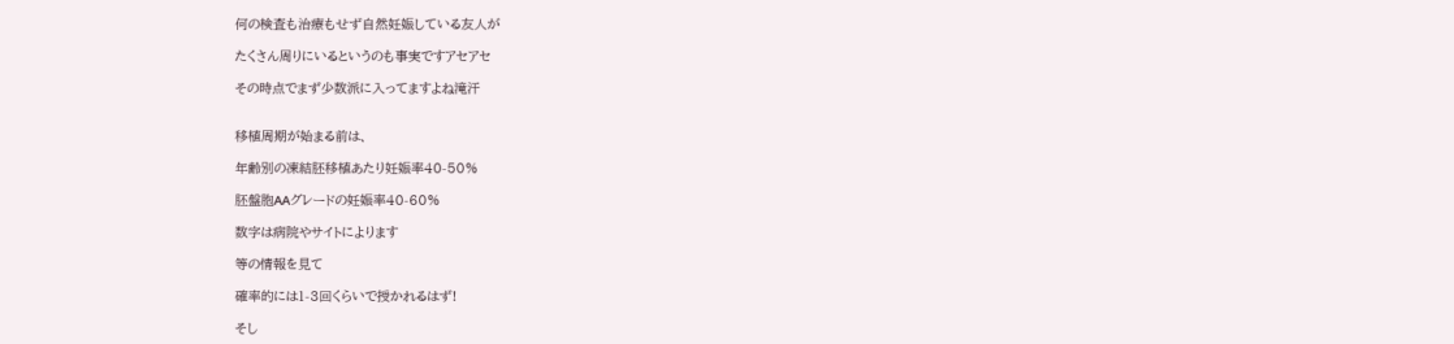何の検査も治療もせず自然妊娠している友人が

たくさん周りにいるというのも事実ですアセアセ

その時点でまず少数派に入ってますよね滝汗


移植周期が始まる前は、

年齢別の凍結胚移植あたり妊娠率40-50%

胚盤胞AAグレードの妊娠率40-60%

数字は病院やサイトによります

等の情報を見て

確率的には1-3回くらいで授かれるはず!

そし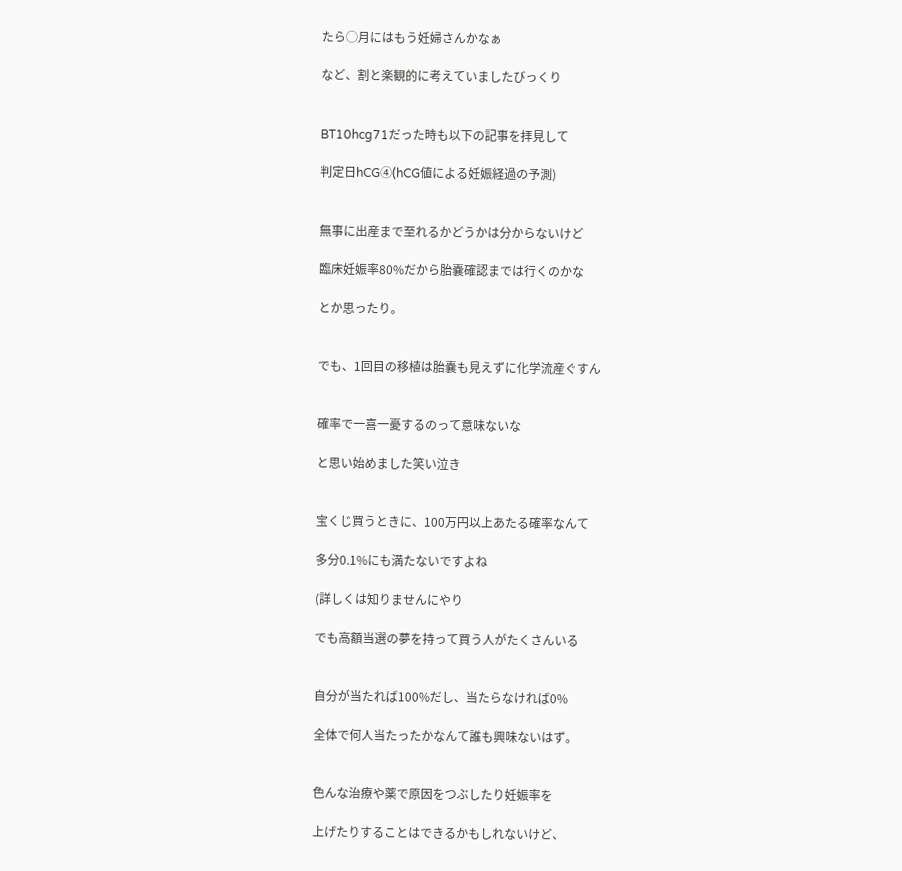たら◯月にはもう妊婦さんかなぁ

など、割と楽観的に考えていましたびっくり


BT10hcg71だった時も以下の記事を拝見して

判定日hCG④(hCG値による妊娠経過の予測)


無事に出産まで至れるかどうかは分からないけど

臨床妊娠率80%だから胎嚢確認までは行くのかな

とか思ったり。


でも、1回目の移植は胎嚢も見えずに化学流産ぐすん


確率で一喜一憂するのって意味ないな

と思い始めました笑い泣き


宝くじ買うときに、100万円以上あたる確率なんて

多分0.1%にも満たないですよね

(詳しくは知りませんにやり

でも高額当選の夢を持って買う人がたくさんいる


自分が当たれば100%だし、当たらなければ0%

全体で何人当たったかなんて誰も興味ないはず。


色んな治療や薬で原因をつぶしたり妊娠率を

上げたりすることはできるかもしれないけど、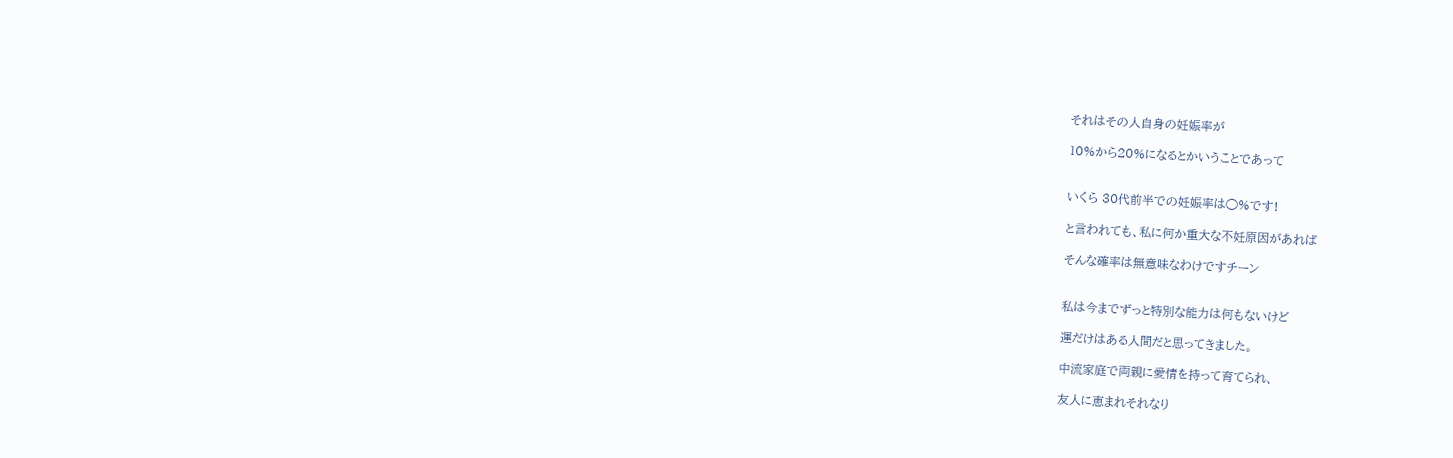それはその人自身の妊娠率が

10%から20%になるとかいうことであって


いくら 30代前半での妊娠率は◯%です!

と言われても、私に何か重大な不妊原因があれば

そんな確率は無意味なわけですチーン


私は今までずっと特別な能力は何もないけど

運だけはある人間だと思ってきました。

中流家庭で両親に愛情を持って育てられ、

友人に恵まれそれなり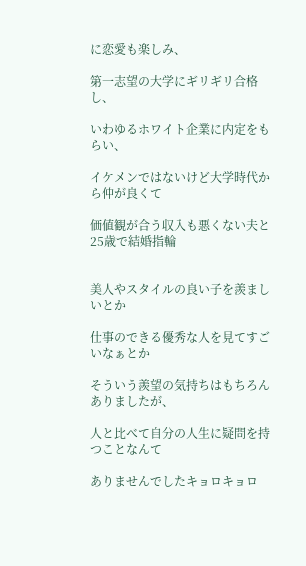に恋愛も楽しみ、

第一志望の大学にギリギリ合格し、

いわゆるホワイト企業に内定をもらい、

イケメンではないけど大学時代から仲が良くて

価値観が合う収入も悪くない夫と25歳で結婚指輪


美人やスタイルの良い子を羨ましいとか

仕事のできる優秀な人を見てすごいなぁとか

そういう羨望の気持ちはもちろんありましたが、

人と比べて自分の人生に疑問を持つことなんて

ありませんでしたキョロキョロ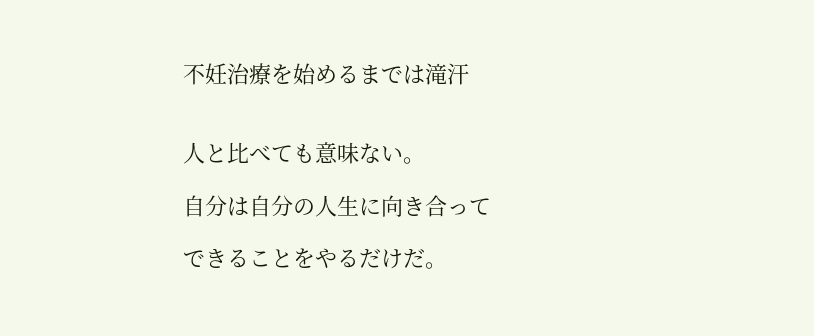不妊治療を始めるまでは滝汗


人と比べても意味ない。

自分は自分の人生に向き合って

できることをやるだけだ。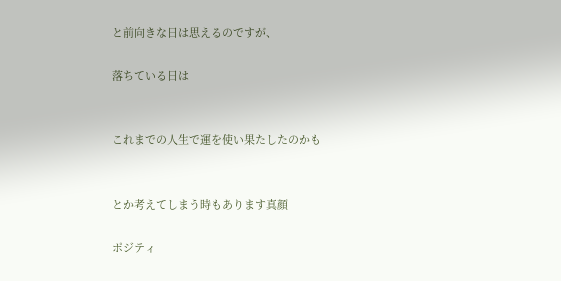と前向きな日は思えるのですが、

落ちている日は


これまでの人生で運を使い果たしたのかも


とか考えてしまう時もあります真顔

ポジティ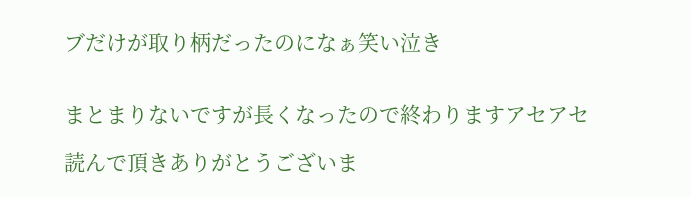ブだけが取り柄だったのになぁ笑い泣き


まとまりないですが長くなったので終わりますアセアセ

読んで頂きありがとうございま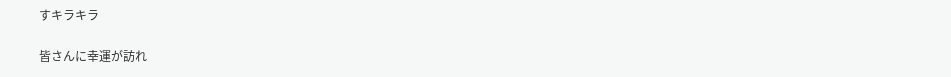すキラキラ

皆さんに幸運が訪れ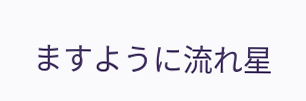ますように流れ星